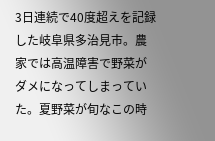3日連続で40度超えを記録した岐阜県多治見市。農家では高温障害で野菜がダメになってしまっていた。夏野菜が旬なこの時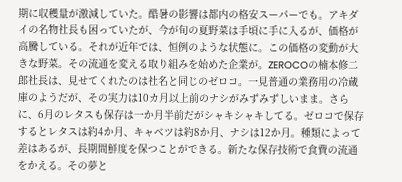期に収穫量が激減していた。酷暑の影響は都内の格安スーパーでも。アキダイの名物社長も困っていたが、今が旬の夏野菜は手頃に手に入るが、価格が高騰している。それが近年では、恒例のような状態に。この価格の変動が大きな野菜。その流通を変える取り組みを始めた企業が。ZEROCOの楠本修二郎社長は、見せてくれたのは社名と同じのゼロコ。一見普通の業務用の冷蔵庫のようだが、その実力は10カ月以上前のナシがみずみずしいまま。さらに、6月のレタスも保存は一か月半前だがシャキシャキしてる。ゼロコで保存するとレタスは約4か月、キャベツは約8か月、ナシは12か月。種類によって差はあるが、長期間鮮度を保つことができる。新たな保存技術で食費の流通をかえる。その夢と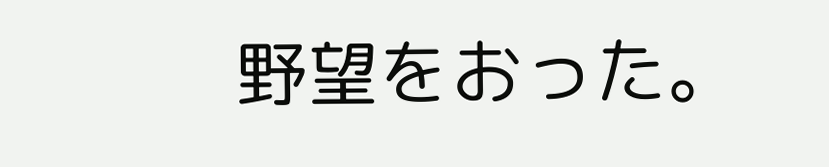野望をおった。